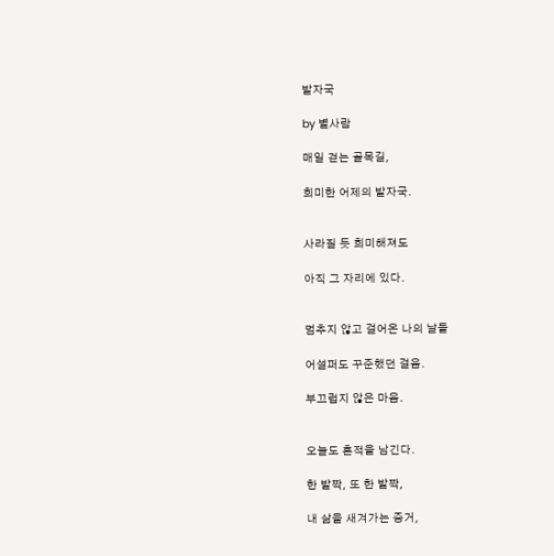발자국

by 별사람

매일 걷는 골목길,

희미한 어제의 발자국.


사라질 듯 희미해져도

아직 그 자리에 있다.


멈추지 않고 걸어온 나의 날들

어설퍼도 꾸준했던 걸음.

부끄럽지 않은 마음.


오늘도 흔적을 남긴다.

한 발짝, 또 한 발짝,

내 삶을 새겨가는 증거,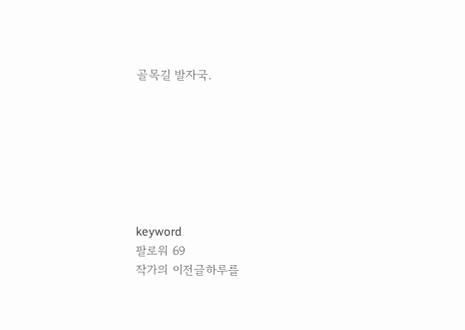골목길 발자국.







keyword
팔로워 69
작가의 이전글하루를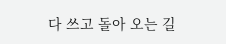다 쓰고 돌아 오는 길